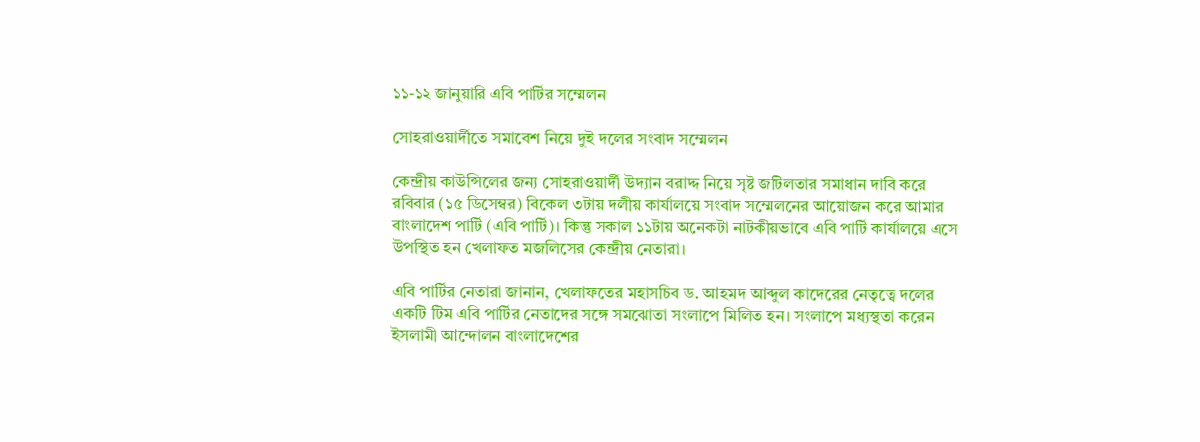১১-১২ জানুয়ারি এবি পার্টির সম্মেলন

সোহরাওয়ার্দীতে সমাবেশ নিয়ে দুই দলের সংবাদ সম্মেলন

কেন্দ্রীয় কাউন্সিলের জন্য সোহরাওয়ার্দী উদ্যান বরাদ্দ নিয়ে সৃষ্ট জটিলতার সমাধান দাবি করে রবিবার (১৫ ডিসেম্বর) বিকেল ৩টায় দলীয় কার্যালয়ে সংবাদ সম্মেলনের আয়োজন করে আমার বাংলাদেশ পার্টি (এবি পার্টি)। কিন্তু সকাল ১১টায় অনেকটা নাটকীয়ভাবে এবি পার্টি কার্যালয়ে এসে উপস্থিত হন খেলাফত মজলিসের কেন্দ্রীয় নেতারা।

এবি পার্টির নেতারা জানান, খেলাফতের মহাসচিব ড. আহমদ আব্দুল কাদেরের নেতৃত্বে দলের একটি টিম এবি পার্টির নেতাদের সঙ্গে সমঝোতা সংলাপে মিলিত হন। সংলাপে মধ্যস্থতা করেন ইসলামী আন্দোলন বাংলাদেশের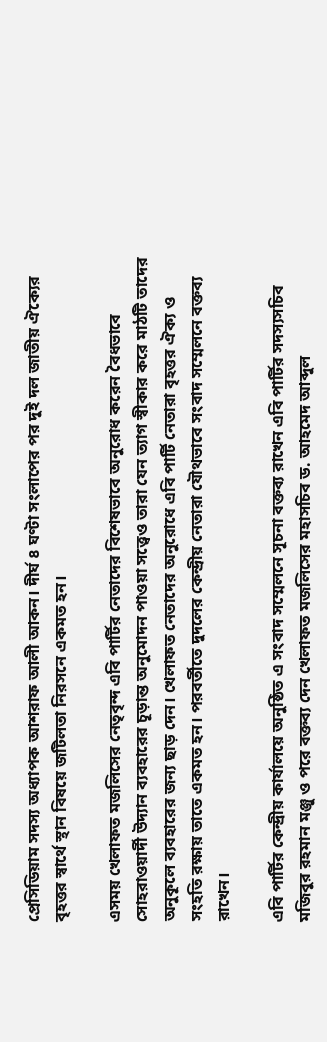প্রেসিডিয়াম সদস্য অধ্যাপক আশরাফ আলী আকন। দীর্ঘ ৪ ঘণ্টা সংলাপের পর দুই দল জাতীয় ঐক্যের বৃহত্তর স্বার্থে স্থান বিষয়ে জটিলতা নিরসনে একমত হন।

এসময় খেলাফত মজলিসের নেতৃবৃন্দ এবি পার্টির নেতাদের বিশেষভাবে অনুরোধ করেন বৈধভাবে সোহরাওয়ার্দী উদ্যান ব্যবহারের চূড়ান্ত অনুমোদন পাওয়া সত্ত্বেও তারা যেন ত্যাগ স্বীকার করে মাঠটি তাদের অনুকূলে ব্যবহারের জন্য ছাড় দেন। খেলাফত নেতাদের অনুরোধে এবি পার্টি নেতারা বৃহত্তর ঐক্য ও সংহতি রক্ষায় তাতে একমত হন। পরবর্তীতে দুদলের কেন্দ্রীয় নেতারা যৌথভাবে সংবাদ সম্মেলনে বক্তব্য রাখেন।

এবি পার্টির কেন্দ্রীয় কার্যালয়ে অনুষ্ঠিত এ সংবাদ সম্মেলনে সূচনা বক্তব্য রাখেন এবি পার্টির সদস্যসচিব মজিবুর রহমান মঞ্জু ও পরে বক্তব্য দেন খেলাফত মজলিসের মহাসচিব ড. আহমেদ আব্দুল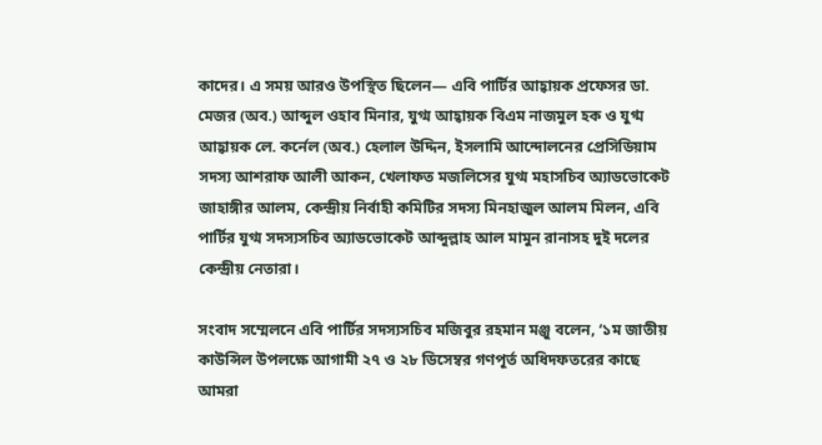কাদের। এ সময় আরও উপস্থিত ছিলেন— এবি পার্টির আহ্বায়ক প্রফেসর ডা. মেজর (অব.) আব্দুল ওহাব মিনার, যুগ্ম আহ্বায়ক বিএম নাজমুল হক ও যুগ্ম আহ্বায়ক লে. কর্নেল (অব.) হেলাল উদ্দিন, ইসলামি আন্দোলনের প্রেসিডিয়াম সদস্য আশরাফ আলী আকন, খেলাফত মজলিসের যুগ্ম মহাসচিব অ্যাডভোকেট জাহাঙ্গীর আলম, কেন্দ্রীয় নির্বাহী কমিটির সদস্য মিনহাজুল আলম মিলন, এবি পার্টির যুগ্ম সদস্যসচিব অ্যাডভোকেট আব্দুল্লাহ আল মামুন রানাসহ দুই দলের কেন্দ্রীয় নেতারা।

সংবাদ সম্মেলনে এবি পার্টির সদস্যসচিব মজিবুর রহমান মঞ্জু বলেন, ‘১ম জাতীয় কাউন্সিল উপলক্ষে আগামী ২৭ ও ২৮ ডিসেম্বর গণপূর্ত অধিদফতরের কাছে আমরা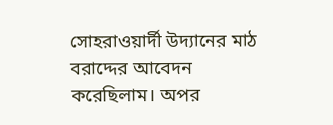সোহরাওয়ার্দী উদ্যানের মাঠ বরাদ্দের আবেদন করেছিলাম। অপর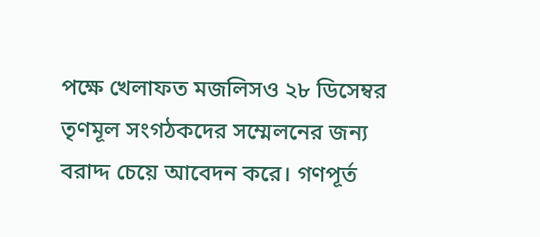পক্ষে খেলাফত মজলিসও ২৮ ডিসেম্বর তৃণমূল সংগঠকদের সম্মেলনের জন্য বরাদ্দ চেয়ে আবেদন করে। গণপূর্ত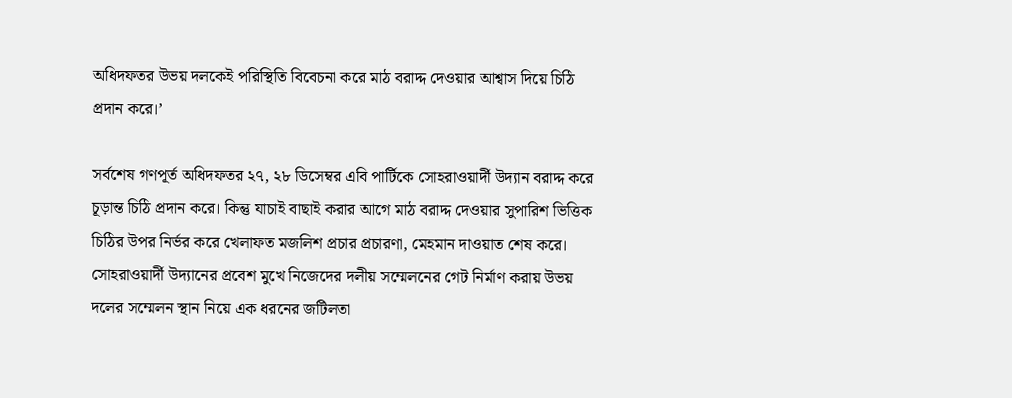অধিদফতর উভয় দলকেই পরিস্থিতি বিবেচনা করে মাঠ বরাদ্দ দেওয়ার আশ্বাস দিয়ে চিঠি প্রদান করে।’

সর্বশেষ গণপূর্ত অধিদফতর ২৭, ২৮ ডিসেম্বর এবি পার্টিকে সোহরাওয়ার্দী উদ্যান বরাদ্দ করে চূড়ান্ত চিঠি প্রদান করে। কিন্তু যাচাই বাছাই করার আগে মাঠ বরাদ্দ দেওয়ার সুপারিশ ভিত্তিক চিঠির উপর নির্ভর করে খেলাফত মজলিশ প্রচার প্রচারণা, মেহমান দাওয়াত শেষ করে। সোহরাওয়ার্দী উদ্যানের প্রবেশ মুখে নিজেদের দলীয় সম্মেলনের গেট নির্মাণ করায় উভয় দলের সম্মেলন স্থান নিয়ে এক ধরনের জটিলতা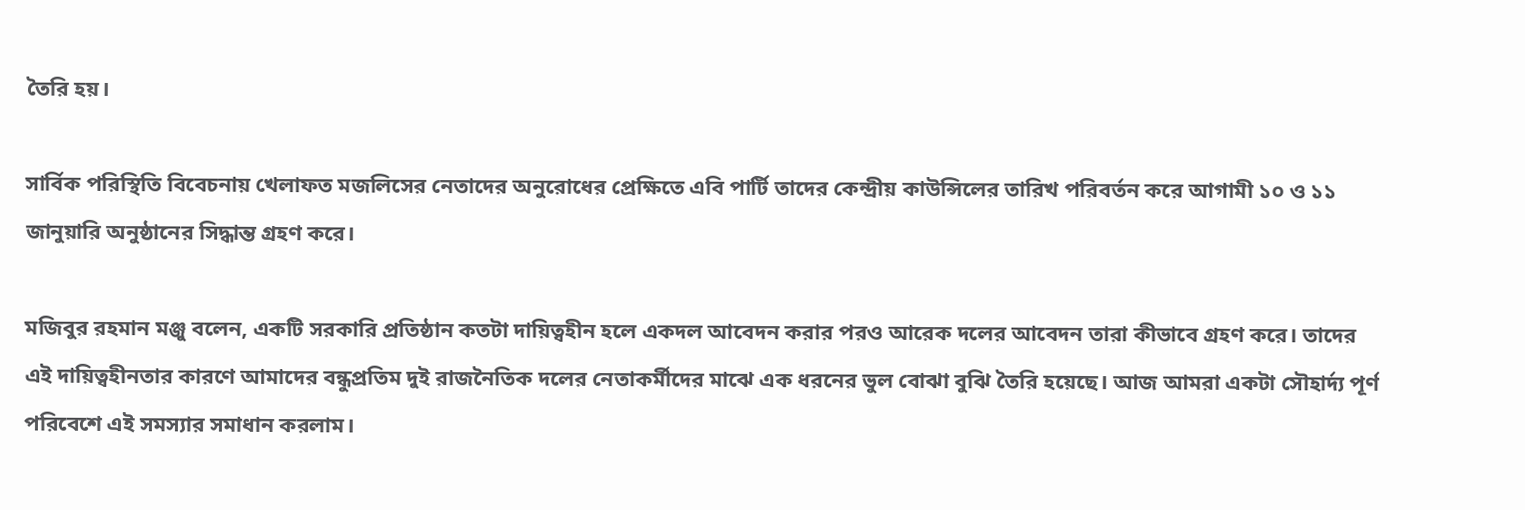তৈরি হয়।

সার্বিক পরিস্থিতি বিবেচনায় খেলাফত মজলিসের নেতাদের অনুরোধের প্রেক্ষিতে এবি পার্টি তাদের কেন্দ্রীয় কাউন্সিলের তারিখ পরিবর্তন করে আগামী ১০ ও ১১ জানুয়ারি অনুষ্ঠানের সিদ্ধান্ত গ্রহণ করে।

মজিবুর রহমান মঞ্জু বলেন, একটি সরকারি প্রতিষ্ঠান কতটা দায়িত্বহীন হলে একদল আবেদন করার পরও আরেক দলের আবেদন তারা কীভাবে গ্রহণ করে। তাদের এই দায়িত্বহীনতার কারণে আমাদের বন্ধুপ্রতিম দুই রাজনৈতিক দলের নেতাকর্মীদের মাঝে এক ধরনের ভুল বোঝা বুঝি তৈরি হয়েছে। আজ আমরা একটা সৌহার্দ্য পূর্ণ পরিবেশে এই সমস্যার সমাধান করলাম।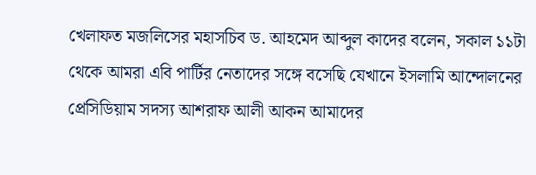খেলাফত মজলিসের মহাসচিব ড. আহমেদ আব্দুল কাদের বলেন, সকাল ১১টা থেকে আমরা এবি পার্টির নেতাদের সঙ্গে বসেছি যেখানে ইসলামি আন্দোলনের প্রেসিডিয়াম সদস্য আশরাফ আলী আকন আমাদের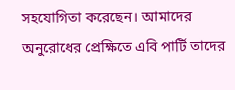সহযোগিতা করেছেন। আমাদের অনুরোধের প্রেক্ষিতে এবি পার্টি তাদের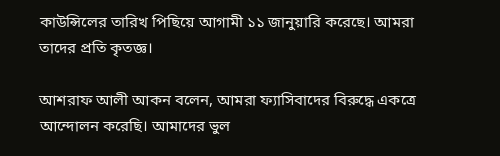কাউন্সিলের তারিখ পিছিয়ে আগামী ১১ জানুয়ারি করেছে। আমরা তাদের প্রতি কৃতজ্ঞ।

আশরাফ আলী আকন বলেন, আমরা ফ্যাসিবাদের বিরুদ্ধে একত্রে আন্দোলন করেছি। আমাদের ভুল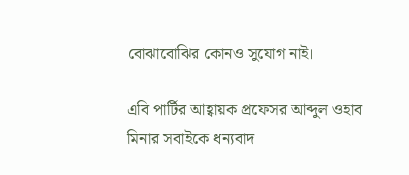বোঝাবোঝির কোনও সুযোগ নাই।

এবি পার্টির আহ্বায়ক প্রফেসর আব্দুল ওহাব মিনার সবাইকে ধন্যবাদ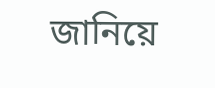জানিয়ে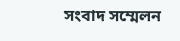সংবাদ সম্মেলন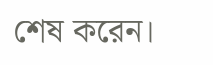শেষ করেন।